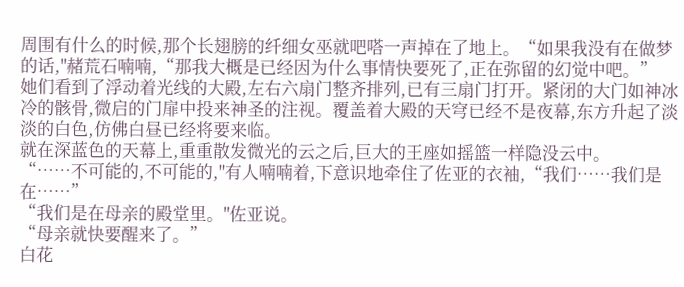周围有什么的时候,那个长翅膀的纤细女巫就吧嗒一声掉在了地上。“如果我没有在做梦的话,"赭荒石喃喃,“那我大概是已经因为什么事情快要死了,正在弥留的幻觉中吧。”
她们看到了浮动着光线的大殿,左右六扇门整齐排列,已有三扇门打开。紧闭的大门如神冰冷的骸骨,微启的门扉中投来神圣的注视。覆盖着大殿的天穹已经不是夜幕,东方升起了淡淡的白色,仿佛白昼已经将要来临。
就在深蓝色的天幕上,重重散发微光的云之后,巨大的王座如摇篮一样隐没云中。
“……不可能的,不可能的,"有人喃喃着,下意识地牵住了佐亚的衣袖,“我们……我们是在……”
“我们是在母亲的殿堂里。"佐亚说。
“母亲就快要醒来了。”
白花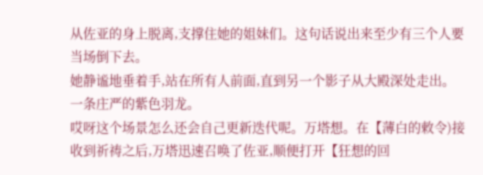从佐亚的身上脱离,支撑住她的姐妹们。这句话说出来至少有三个人要当场倒下去。
她静谧地垂着手,站在所有人前面,直到另一个影子从大殿深处走出。一条庄严的紫色羽龙。
哎呀这个场景怎么还会自己更新迭代呢。万塔想。在【薄白的敕令)接收到祈祷之后,万塔迅速召唤了佐亚,顺便打开【狂想的回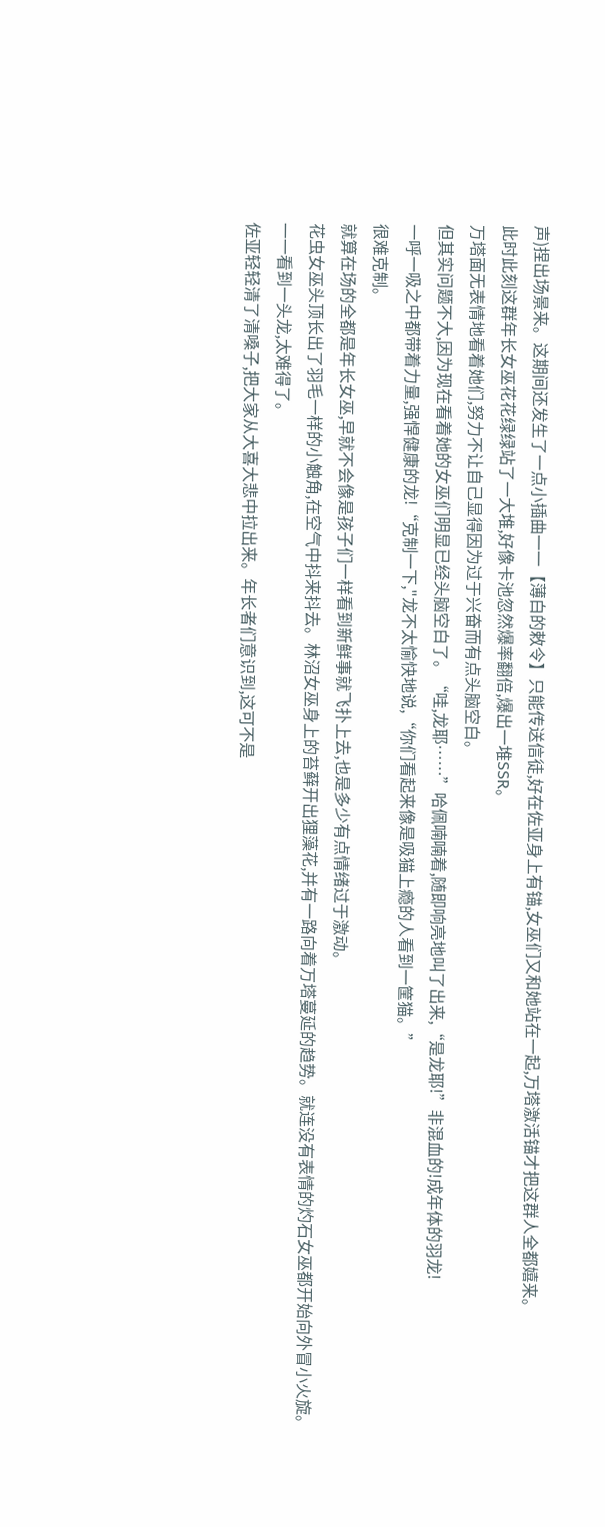声)捏出场景来。这期间还发生了一点小插曲一一【薄白的敕令】只能传送信徒,好在佐亚身上有锚,女巫们又和她站在一起,万塔激活锚才把这群人全都嬉来。
此时此刻这群年长女巫花花绿绿站了一大堆,好像卡池忽然爆率翻倍,爆出一堆SSR。
万塔面无表情地看着她们,努力不让自己显得因为过于兴奋而有点头脑空白。
但其实问题不大,因为现在看着她的女巫们明显已经头脑空白了。“哇,龙耶……”哈佩喃喃着,随即响亮地叫了出来,“是龙耶!”非混血的!成年体的羽龙!
一呼一吸之中都带着力量,强悍健康的龙!“克制一下,"龙不太愉快地说,“你们看起来像是吸猫上瘾的人看到一筐猫。”
很难克制。
就算在场的全都是年长女巫,早就不会像是孩子们一样看到新鲜事就飞扑上去,也是多少有点情绪过于激动。
花虫女巫头顶长出了羽毛一样的小触角,在空气中抖来抖去。林沼女巫身上的苔藓开出狸藻花,并有一路向着万塔蔓延的趋势。就连没有表情的灼石女巫都开始向外冒小火旋。
一一看到一头龙,太难得了。
佐亚轻轻清了清嗓子,把大家从大喜大悲中拉出来。年长者们意识到,这可不是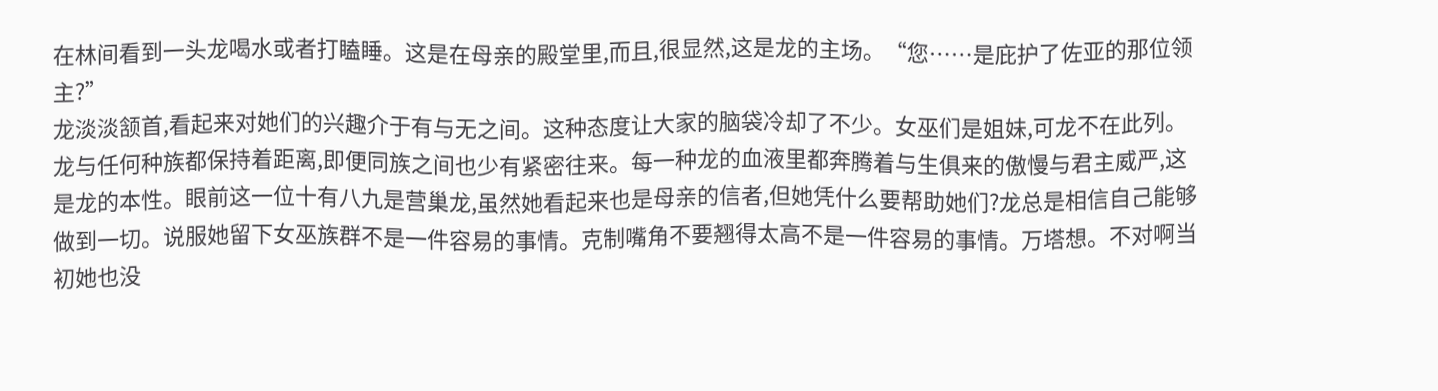在林间看到一头龙喝水或者打瞌睡。这是在母亲的殿堂里,而且,很显然,这是龙的主场。“您……是庇护了佐亚的那位领主?”
龙淡淡颔首,看起来对她们的兴趣介于有与无之间。这种态度让大家的脑袋冷却了不少。女巫们是姐妹,可龙不在此列。龙与任何种族都保持着距离,即便同族之间也少有紧密往来。每一种龙的血液里都奔腾着与生俱来的傲慢与君主威严,这是龙的本性。眼前这一位十有八九是营巢龙,虽然她看起来也是母亲的信者,但她凭什么要帮助她们?龙总是相信自己能够做到一切。说服她留下女巫族群不是一件容易的事情。克制嘴角不要翘得太高不是一件容易的事情。万塔想。不对啊当初她也没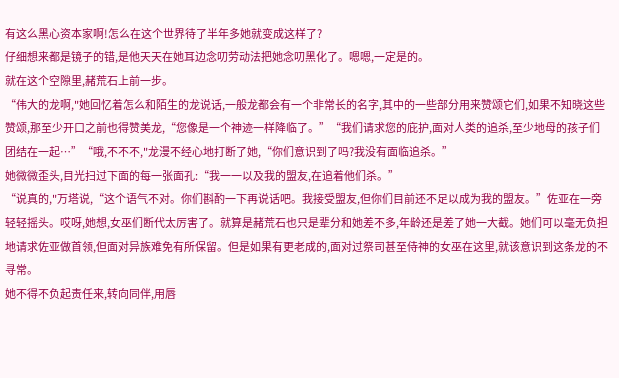有这么黑心资本家啊!怎么在这个世界待了半年多她就变成这样了?
仔细想来都是镜子的错,是他天天在她耳边念叨劳动法把她念叨黑化了。嗯嗯,一定是的。
就在这个空隙里,赭荒石上前一步。
“伟大的龙啊,"她回忆着怎么和陌生的龙说话,一般龙都会有一个非常长的名字,其中的一些部分用来赞颂它们,如果不知晓这些赞颂,那至少开口之前也得赞美龙,“您像是一个神迹一样降临了。”“我们请求您的庇护,面对人类的追杀,至少地母的孩子们团结在一起…”“哦,不不不,"龙漫不经心地打断了她,“你们意识到了吗?我没有面临追杀。”
她微微歪头,目光扫过下面的每一张面孔:“我一一以及我的盟友,在追着他们杀。”
“说真的,"万塔说,“这个语气不对。你们斟酌一下再说话吧。我接受盟友,但你们目前还不足以成为我的盟友。”佐亚在一旁轻轻摇头。哎呀,她想,女巫们断代太厉害了。就算是赭荒石也只是辈分和她差不多,年龄还是差了她一大截。她们可以毫无负担地请求佐亚做首领,但面对异族难免有所保留。但是如果有更老成的,面对过祭司甚至侍神的女巫在这里,就该意识到这条龙的不寻常。
她不得不负起责任来,转向同伴,用唇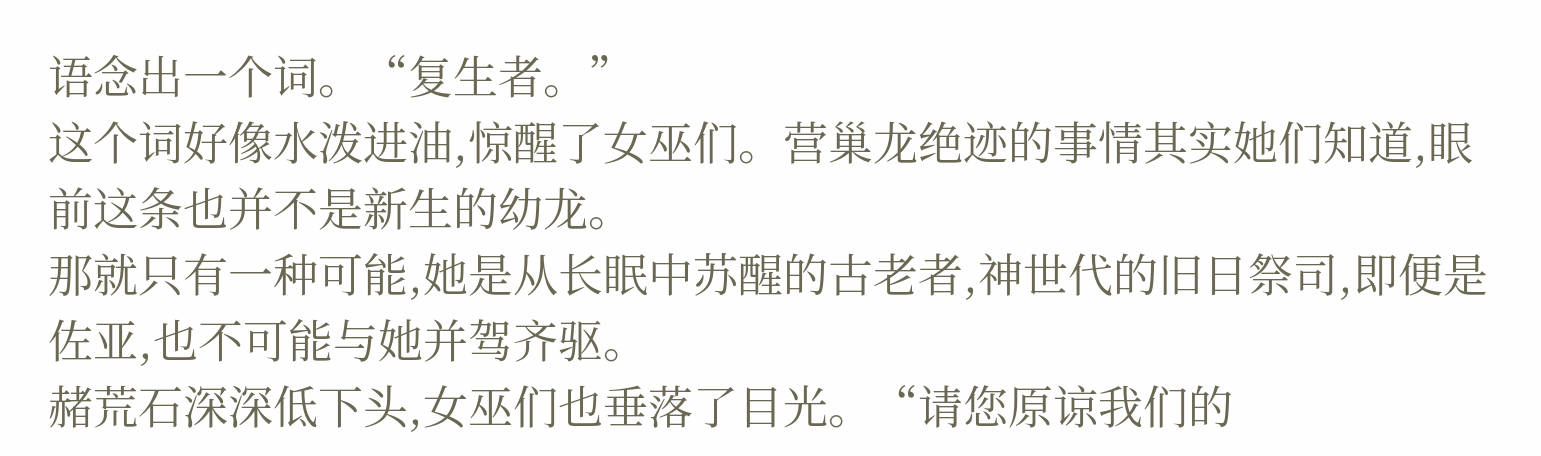语念出一个词。“复生者。”
这个词好像水泼进油,惊醒了女巫们。营巢龙绝迹的事情其实她们知道,眼前这条也并不是新生的幼龙。
那就只有一种可能,她是从长眠中苏醒的古老者,神世代的旧日祭司,即便是佐亚,也不可能与她并驾齐驱。
赭荒石深深低下头,女巫们也垂落了目光。“请您原谅我们的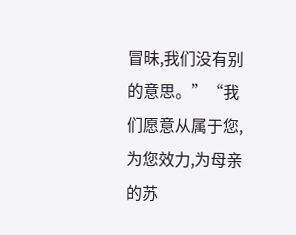冒昧,我们没有别的意思。”“我们愿意从属于您,为您效力,为母亲的苏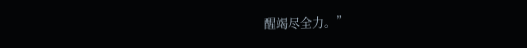醒竭尽全力。”